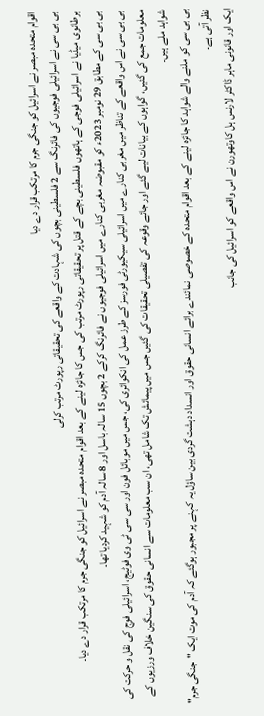اقوام متحدہ مبصر نے اسرائیل کو جنگی جرم کا مرتکب قرار دے دیا
بی بی سی نے اسرائیلی فوجیوں کی فائرنگ سے 2 فلسطینی بچوں کی شہادت کے واقعے کی تحقیقاتی رپورٹ مرتب کرلی
برطانوی میڈیا نے اسرائیلی فوجی کے ہاتھوں فلسطینی بچے کے قتل پر تحقیقاتی رپورٹ مرتب کی جس کا جائزہ لینے کے بعد اقوام متحدہ مبصر نے اسرائیل کو جنگی جرم کا مرتکب قرار دے دیا۔
بی بی سی کے مطابق 29 نومبر 2023ء کو مقبوضہ مغربی کنارے میں اسرائیلی فوجیوں نے فائرنگ کرکے 2 بچوں 15 سالہ باسل اور 8 سالہ آدم کو شہید کردیا تھا۔
بی بی سی نے اس واقعے کے تناظر میں مغربی کنارے میں اسرائیلی سیکیورٹی فورسز کے طرز عمل کی انکوائری کی، جس میں موبائل فون اور سی سی ٹی وی فوٹیج، اسرائیلی فوج کی نقل و حرکت کی معلومات جمع کی گئیں، گواہوں کے بیانات لیے گئے اور جائے وقوعہ کی تفصیلی تحقیقات کی گئیں جس میں پیمائش تک شامل تھی، ان سب معلومات سے انسانی حقوق کی سنگین خلاف ورزیوں کے شواہد ملے ہیں۔
بی بی سی کو ملنے والے شواہد کا جائزہ لینے کے بعد اقوام متحدہ کے خصوصی نمائندے برائے انسانی حقوق اور انسداد دہشت گردی بین ساؤل یہ کہنے پر مجبور ہوگئے کہ آدم کی موت ایک "جنگی جرم" نظر آتی ہے۔
ایک اور قانونی ماہر ڈاکٹر لارنس ہل کاوتھورن نے اس واقعے کو اسرائیل کی جانب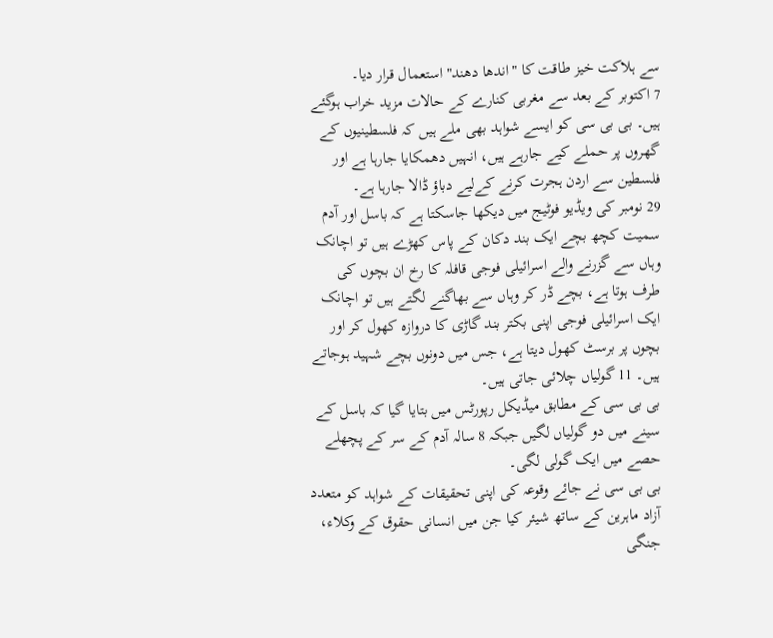سے ہلاکت خیز طاقت کا "اندھا دھند" استعمال قرار دیا۔
7 اکتوبر کے بعد سے مغربی کنارے کے حالات مزید خراب ہوگئے ہیں۔ بی بی سی کو ایسے شواہد بھی ملے ہیں کہ فلسطینیوں کے گھروں پر حملے کیے جارہے ہیں، انہیں دھمکایا جارہا ہے اور فلسطین سے اردن ہجرت کرنے کےلیے دباؤ ڈالا جارہا ہے۔
29 نومبر کی ویڈیو فوٹیج میں دیکھا جاسکتا ہے کہ باسل اور آدم سمیت کچھ بچے ایک بند دکان کے پاس کھڑے ہیں تو اچانک وہاں سے گزرنے والے اسرائیلی فوجی قافلہ کا رخ ان بچوں کی طرف ہوتا ہے، بچے ڈر کر وہاں سے بھاگنے لگتے ہیں تو اچانک ایک اسرائیلی فوجی اپنی بکتر بند گاڑی کا دروازہ کھول کر اور بچوں پر برسٹ کھول دیتا ہے، جس میں دونوں بچے شہید ہوجاتے ہیں۔ 11 گولیاں چلائی جاتی ہیں۔
بی بی سی کے مطابق میڈیکل رپورٹس میں بتایا گیا کہ باسل کے سینے میں دو گولیاں لگیں جبکہ 8 سالہ آدم کے سر کے پچھلے حصے میں ایک گولی لگی۔
بی بی سی نے جائے وقوعہ کی اپنی تحقیقات کے شواہد کو متعدد آزاد ماہرین کے ساتھ شیئر کیا جن میں انسانی حقوق کے وکلاء، جنگی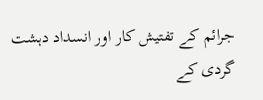جرائم کے تفتیش کار اور انسداد دہشت گردی کے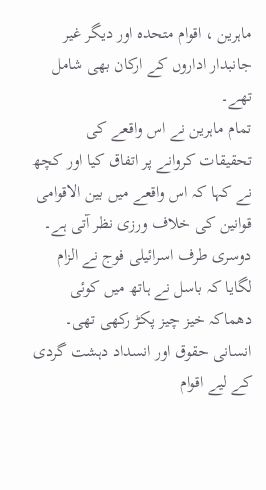ماہرین ، اقوام متحدہ اور دیگر غیر جانبدار اداروں کے ارکان بھی شامل تھے۔
تمام ماہرین نے اس واقعے کی تحقیقات کروانے پر اتفاق کیا اور کچھ نے کہا کہ اس واقعے میں بین الاقوامی قوانین کی خلاف ورزی نظر آتی ہے۔
دوسری طرف اسرائیلی فوج نے الزام لگایا کہ باسل نے ہاتھ میں کوئی دھماکہ خیز چیز پکڑ رکھی تھی۔
انسانی حقوق اور انسداد دہشت گردی کے لیے اقوام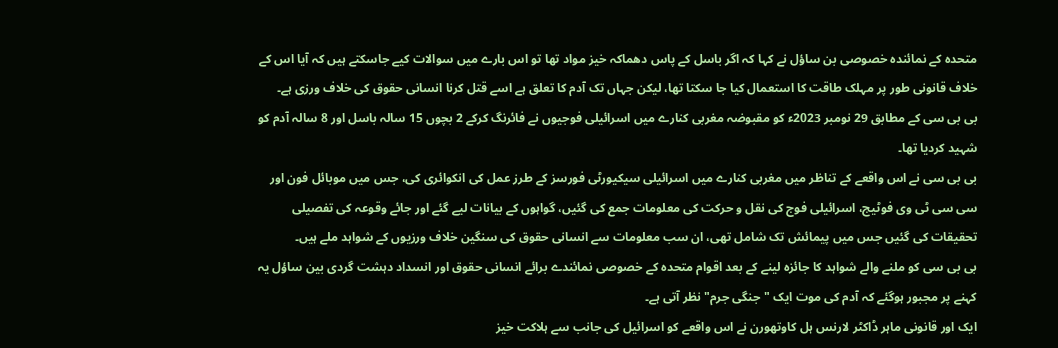متحدہ کے نمائندہ خصوصی بن ساؤل نے کہا کہ اگر باسل کے پاس دھماکہ خیز مواد تھا تو اس بارے میں سوالات کیے جاسکتے ہیں کہ آیا اس کے خلاف قانونی طور پر مہلک طاقت کا استعمال کیا جا سکتا تھا، لیکن جہاں تک آدم کا تعلق ہے اسے قتل کرنا انسانی حقوق کی خلاف ورزی ہے۔
بی بی سی کے مطابق 29 نومبر 2023ء کو مقبوضہ مغربی کنارے میں اسرائیلی فوجیوں نے فائرنگ کرکے 2 بچوں 15 سالہ باسل اور 8 سالہ آدم کو شہید کردیا تھا۔
بی بی سی نے اس واقعے کے تناظر میں مغربی کنارے میں اسرائیلی سیکیورٹی فورسز کے طرز عمل کی انکوائری کی، جس میں موبائل فون اور سی سی ٹی وی فوٹیج، اسرائیلی فوج کی نقل و حرکت کی معلومات جمع کی گئیں، گواہوں کے بیانات لیے گئے اور جائے وقوعہ کی تفصیلی تحقیقات کی گئیں جس میں پیمائش تک شامل تھی، ان سب معلومات سے انسانی حقوق کی سنگین خلاف ورزیوں کے شواہد ملے ہیں۔
بی بی سی کو ملنے والے شواہد کا جائزہ لینے کے بعد اقوام متحدہ کے خصوصی نمائندے برائے انسانی حقوق اور انسداد دہشت گردی بین ساؤل یہ کہنے پر مجبور ہوگئے کہ آدم کی موت ایک "جنگی جرم" نظر آتی ہے۔
ایک اور قانونی ماہر ڈاکٹر لارنس ہل کاوتھورن نے اس واقعے کو اسرائیل کی جانب سے ہلاکت خیز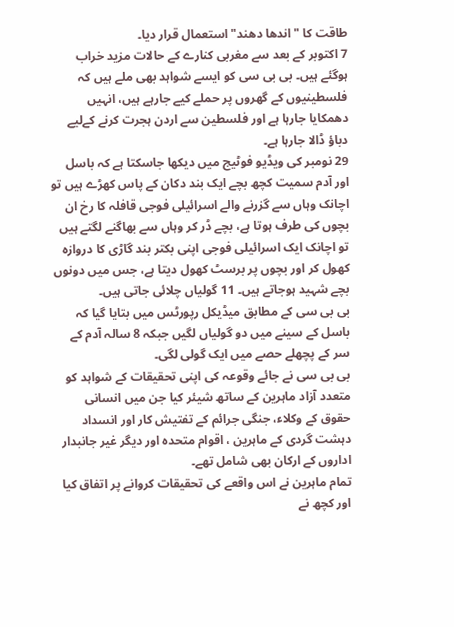طاقت کا "اندھا دھند" استعمال قرار دیا۔
7 اکتوبر کے بعد سے مغربی کنارے کے حالات مزید خراب ہوگئے ہیں۔ بی بی سی کو ایسے شواہد بھی ملے ہیں کہ فلسطینیوں کے گھروں پر حملے کیے جارہے ہیں، انہیں دھمکایا جارہا ہے اور فلسطین سے اردن ہجرت کرنے کےلیے دباؤ ڈالا جارہا ہے۔
29 نومبر کی ویڈیو فوٹیج میں دیکھا جاسکتا ہے کہ باسل اور آدم سمیت کچھ بچے ایک بند دکان کے پاس کھڑے ہیں تو اچانک وہاں سے گزرنے والے اسرائیلی فوجی قافلہ کا رخ ان بچوں کی طرف ہوتا ہے، بچے ڈر کر وہاں سے بھاگنے لگتے ہیں تو اچانک ایک اسرائیلی فوجی اپنی بکتر بند گاڑی کا دروازہ کھول کر اور بچوں پر برسٹ کھول دیتا ہے، جس میں دونوں بچے شہید ہوجاتے ہیں۔ 11 گولیاں چلائی جاتی ہیں۔
بی بی سی کے مطابق میڈیکل رپورٹس میں بتایا گیا کہ باسل کے سینے میں دو گولیاں لگیں جبکہ 8 سالہ آدم کے سر کے پچھلے حصے میں ایک گولی لگی۔
بی بی سی نے جائے وقوعہ کی اپنی تحقیقات کے شواہد کو متعدد آزاد ماہرین کے ساتھ شیئر کیا جن میں انسانی حقوق کے وکلاء، جنگی جرائم کے تفتیش کار اور انسداد دہشت گردی کے ماہرین ، اقوام متحدہ اور دیگر غیر جانبدار اداروں کے ارکان بھی شامل تھے۔
تمام ماہرین نے اس واقعے کی تحقیقات کروانے پر اتفاق کیا اور کچھ نے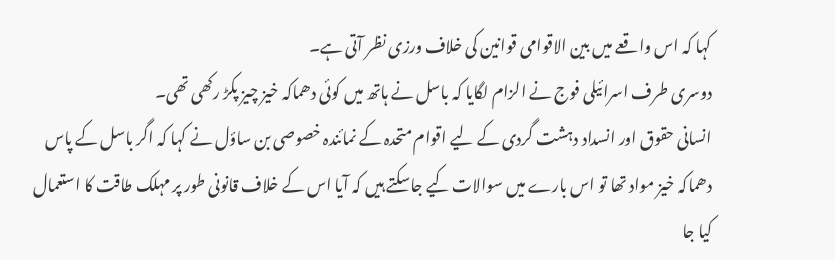کہا کہ اس واقعے میں بین الاقوامی قوانین کی خلاف ورزی نظر آتی ہے۔
دوسری طرف اسرائیلی فوج نے الزام لگایا کہ باسل نے ہاتھ میں کوئی دھماکہ خیز چیز پکڑ رکھی تھی۔
انسانی حقوق اور انسداد دہشت گردی کے لیے اقوام متحدہ کے نمائندہ خصوصی بن ساؤل نے کہا کہ اگر باسل کے پاس دھماکہ خیز مواد تھا تو اس بارے میں سوالات کیے جاسکتے ہیں کہ آیا اس کے خلاف قانونی طور پر مہلک طاقت کا استعمال کیا جا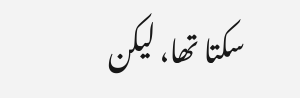سکتا تھا، لیکن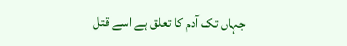جہاں تک آدم کا تعلق ہے اسے قتل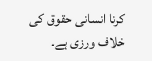کرنا انسانی حقوق کی خلاف ورزی ہے۔